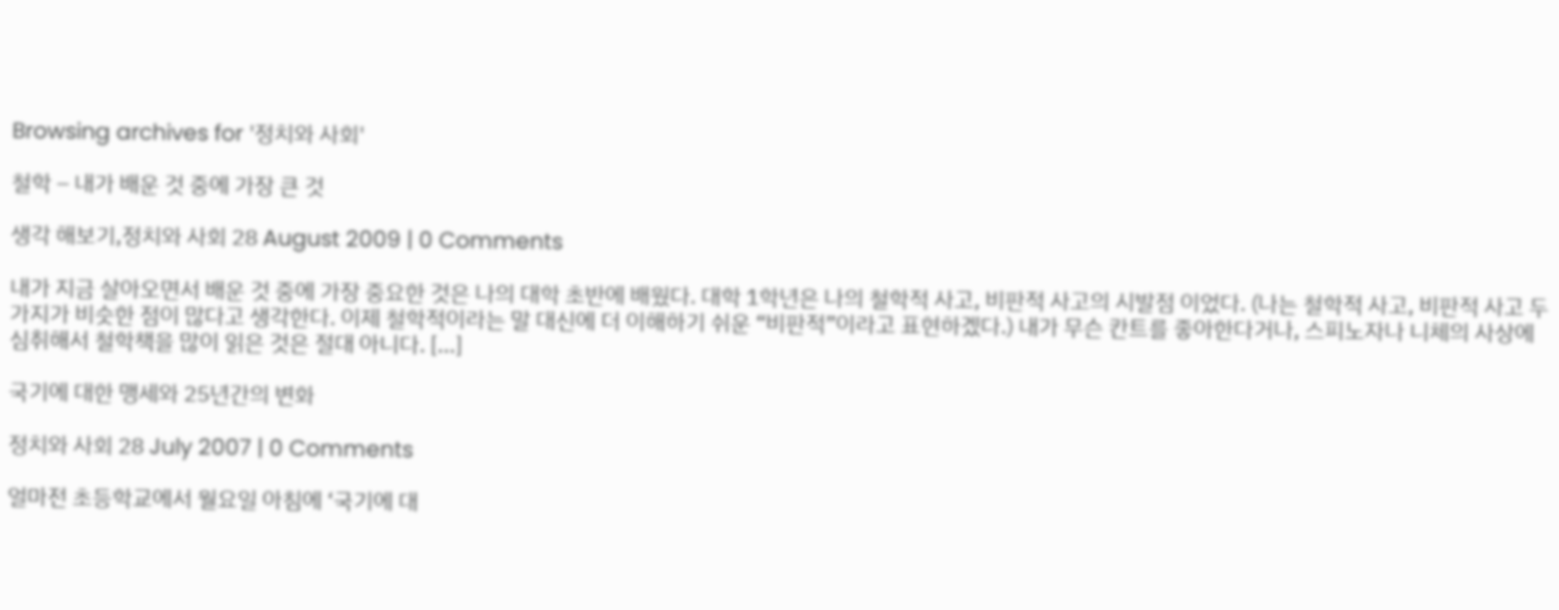Browsing archives for '정치와 사회'

철학 – 내가 배운 것 중에 가장 큰 것

생각 해보기,정치와 사회 28 August 2009 | 0 Comments

내가 지금 살아오면서 배운 것 중에 가장 중요한 것은 나의 대학 초반에 배웠다. 대학 1학년은 나의 철학적 사고, 비판적 사고의 시발점 이었다. (나는 철학적 사고, 비판적 사고 두가지가 비슷한 점이 많다고 생각한다. 이제 철학적이라는 말 대신에 더 이해하기 쉬운 “비판적”이라고 표현하겠다.) 내가 무슨 칸트를 좋아한다거나, 스피노자나 니체의 사상에 심취해서 철학책을 많이 읽은 것은 절대 아니다. [...]

국기에 대한 맹세와 25년간의 변화

정치와 사회 28 July 2007 | 0 Comments

얼마전 초등학교에서 월요일 아침에 ‘국기에 대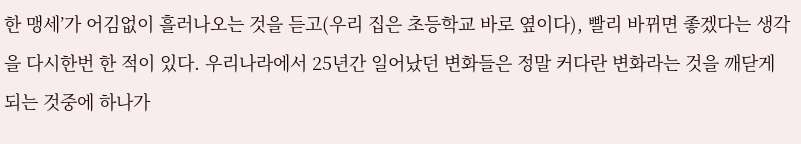한 맹세’가 어김없이 흘러나오는 것을 듣고(우리 집은 초등학교 바로 옆이다), 빨리 바뀌면 좋겠다는 생각을 다시한번 한 적이 있다. 우리나라에서 25년간 일어났던 변화들은 정말 커다란 변화라는 것을 깨닫게 되는 것중에 하나가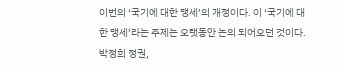이번의 ‘국기에 대한 맹세’의 개정이다. 이 ‘국기에 대한 맹세’라는 주제는 오랫동안 논의 되어오던 것이다. 박정희 정권,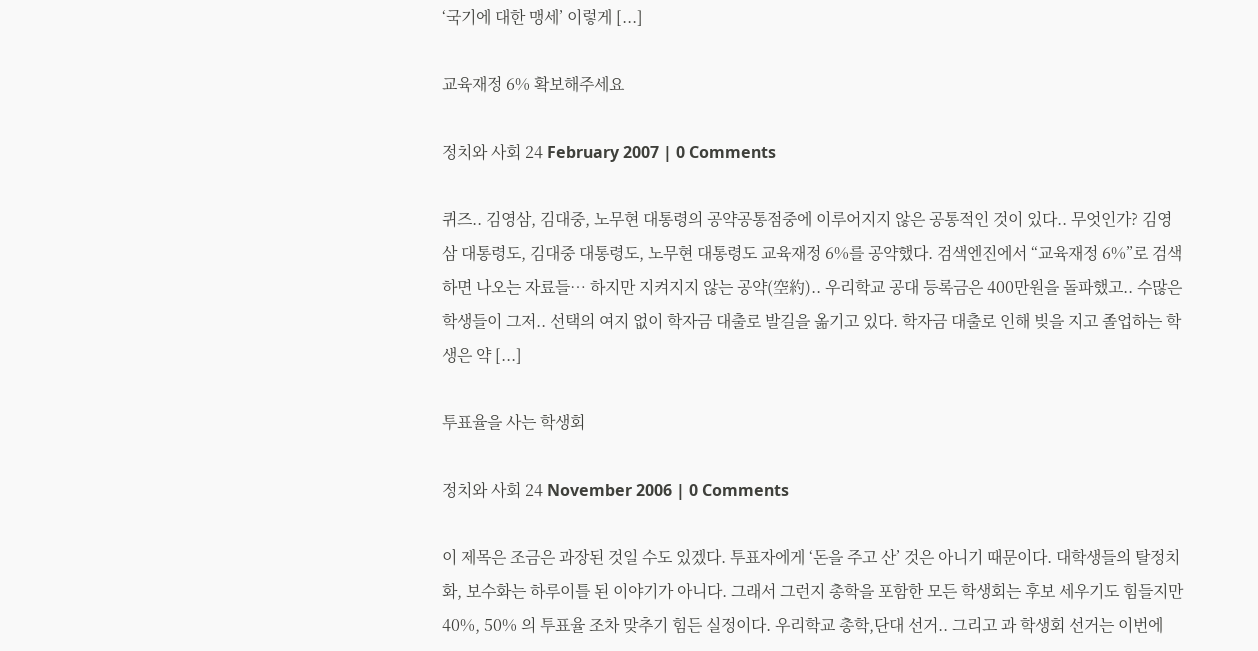‘국기에 대한 맹세’ 이렇게 [...]

교육재정 6% 확보해주세요

정치와 사회 24 February 2007 | 0 Comments

퀴즈.. 김영삼, 김대중, 노무현 대통령의 공약공통점중에 이루어지지 않은 공통적인 것이 있다.. 무엇인가? 김영삼 대통령도, 김대중 대통령도, 노무현 대통령도 교육재정 6%를 공약했다. 검색엔진에서 “교육재정 6%”로 검색하면 나오는 자료들… 하지만 지켜지지 않는 공약(空約).. 우리학교 공대 등록금은 400만원을 돌파했고.. 수많은 학생들이 그저.. 선택의 여지 없이 학자금 대출로 발길을 옮기고 있다. 학자금 대출로 인해 빚을 지고 졸업하는 학생은 약 [...]

투표율을 사는 학생회

정치와 사회 24 November 2006 | 0 Comments

이 제목은 조금은 과장된 것일 수도 있겠다. 투표자에게 ‘돈을 주고 산’ 것은 아니기 때문이다. 대학생들의 탈정치화, 보수화는 하루이틀 된 이야기가 아니다. 그래서 그런지 총학을 포함한 모든 학생회는 후보 세우기도 힘들지만 40%, 50% 의 투표율 조차 맞추기 힘든 실정이다. 우리학교 총학,단대 선거.. 그리고 과 학생회 선거는 이번에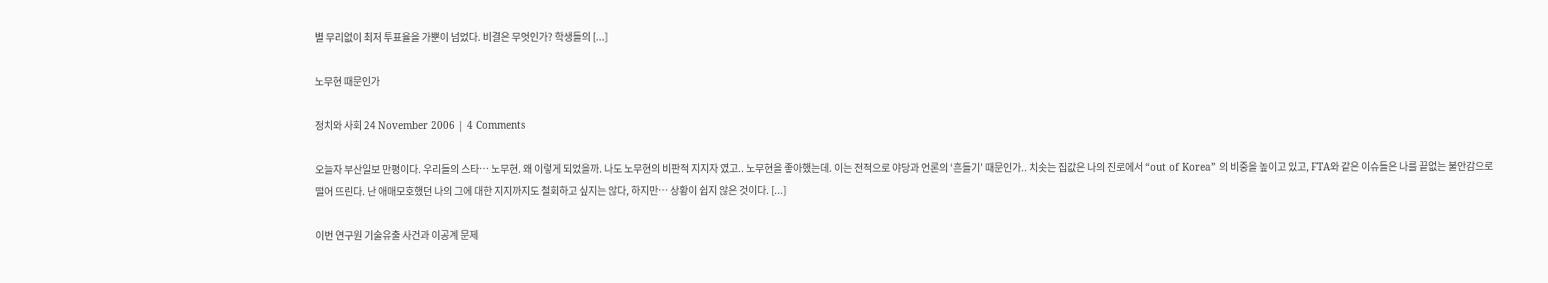별 무리없이 최저 투표율을 가뿐이 넘었다. 비결은 무엇인가? 학생들의 [...]

노무현 때문인가

정치와 사회 24 November 2006 | 4 Comments

오늘자 부산일보 만평이다. 우리들의 스타… 노무현. 왜 이렇게 되었을까. 나도 노무현의 비판적 지지자 였고.. 노무현을 좋아했는데. 이는 전적으로 야당과 언론의 ‘흔들기’ 때문인가.. 치솟는 집값은 나의 진로에서 “out of Korea” 의 비중을 높이고 있고, FTA와 같은 이슈들은 나를 끝없는 불안감으로 떨어 뜨린다. 난 애매모호했던 나의 그에 대한 지지까지도 철회하고 싶지는 않다, 하지만… 상황이 쉽지 않은 것이다. [...]

이번 연구원 기술유출 사건과 이공계 문제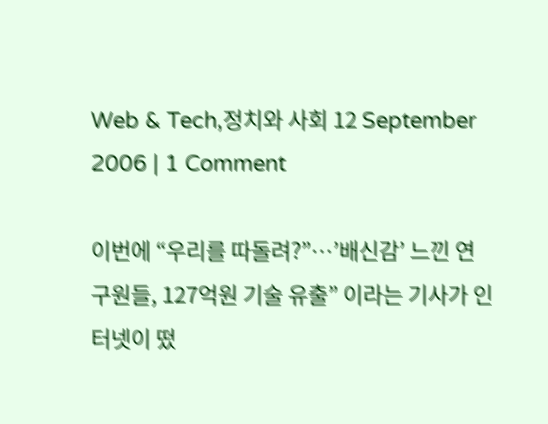Web & Tech,정치와 사회 12 September 2006 | 1 Comment

이번에 “우리를 따돌려?”…’배신감’ 느낀 연구원들, 127억원 기술 유출” 이라는 기사가 인터넷이 떴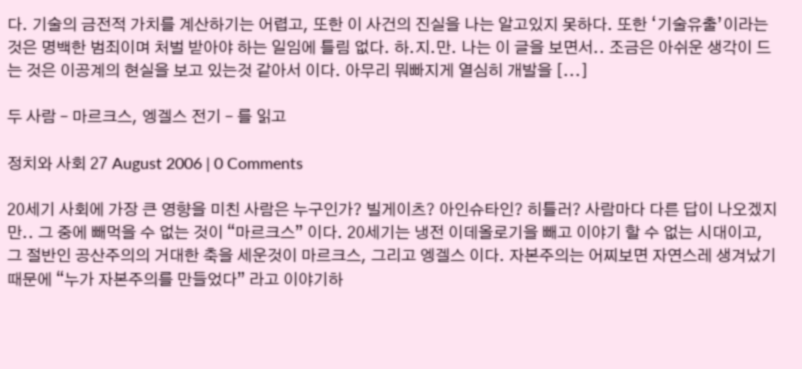다. 기술의 금전적 가치를 계산하기는 어렵고, 또한 이 사건의 진실을 나는 알고있지 못하다. 또한 ‘기술유출’이라는 것은 명백한 범죄이며 처벌 받아야 하는 일임에 틀림 없다. 하.지.만. 나는 이 글을 보면서.. 조금은 아쉬운 생각이 드는 것은 이공계의 현실을 보고 있는것 같아서 이다. 아무리 뭐빠지게 열심히 개발을 [...]

두 사람 – 마르크스, 엥겔스 전기 – 를 읽고

정치와 사회 27 August 2006 | 0 Comments

20세기 사회에 가장 큰 영향을 미친 사람은 누구인가? 빌게이츠? 아인슈타인? 히틀러? 사람마다 다른 답이 나오겠지만.. 그 중에 빼먹을 수 없는 것이 “마르크스” 이다. 20세기는 냉전 이데올로기을 빼고 이야기 할 수 없는 시대이고, 그 절반인 공산주의의 거대한 축을 세운것이 마르크스, 그리고 엥겔스 이다. 자본주의는 어찌보면 자연스레 생겨났기 때문에 “누가 자본주의를 만들었다” 라고 이야기하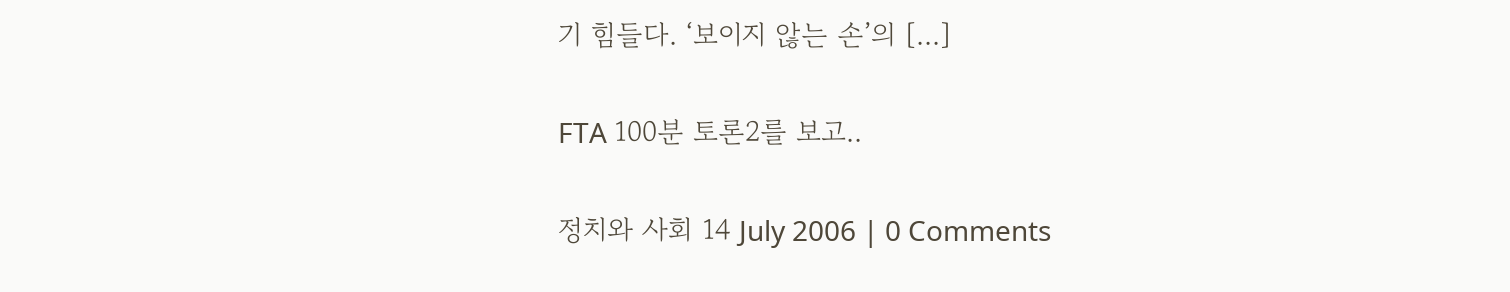기 힘들다. ‘보이지 않는 손’의 [...]

FTA 100분 토론2를 보고..

정치와 사회 14 July 2006 | 0 Comments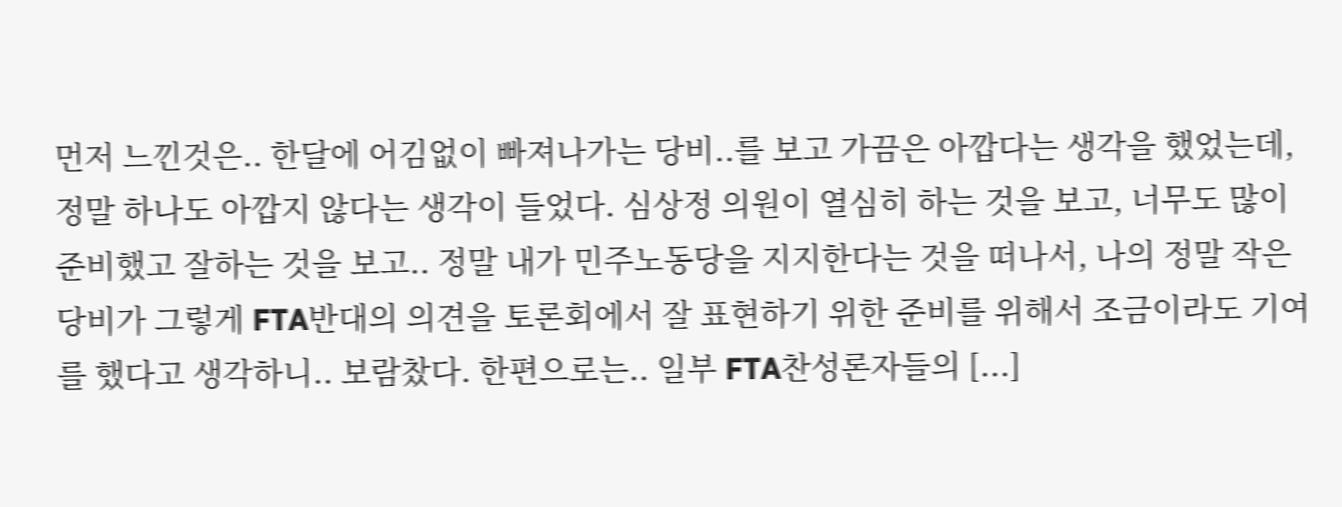먼저 느낀것은.. 한달에 어김없이 빠져나가는 당비..를 보고 가끔은 아깝다는 생각을 했었는데, 정말 하나도 아깝지 않다는 생각이 들었다. 심상정 의원이 열심히 하는 것을 보고, 너무도 많이 준비했고 잘하는 것을 보고.. 정말 내가 민주노동당을 지지한다는 것을 떠나서, 나의 정말 작은 당비가 그렇게 FTA반대의 의견을 토론회에서 잘 표현하기 위한 준비를 위해서 조금이라도 기여를 했다고 생각하니.. 보람찼다. 한편으로는.. 일부 FTA찬성론자들의 [...]